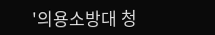'의용소방대 청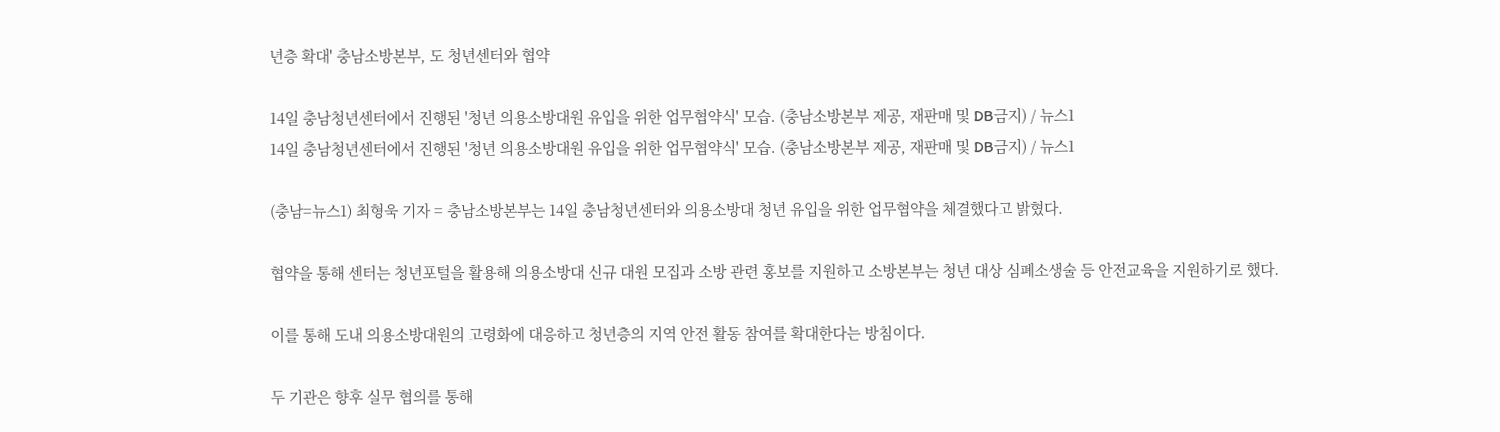년층 확대' 충남소방본부, 도 청년센터와 협약

14일 충남청년센터에서 진행된 '청년 의용소방대원 유입을 위한 업무협약식' 모습. (충남소방본부 제공, 재판매 및 DB금지) / 뉴스1
14일 충남청년센터에서 진행된 '청년 의용소방대원 유입을 위한 업무협약식' 모습. (충남소방본부 제공, 재판매 및 DB금지) / 뉴스1

(충남=뉴스1) 최형욱 기자 = 충남소방본부는 14일 충남청년센터와 의용소방대 청년 유입을 위한 업무협약을 체결했다고 밝혔다.

협약을 통해 센터는 청년포털을 활용해 의용소방대 신규 대원 모집과 소방 관련 홍보를 지원하고 소방본부는 청년 대상 심폐소생술 등 안전교육을 지원하기로 했다.

이를 통해 도내 의용소방대원의 고령화에 대응하고 청년층의 지역 안전 활동 참여를 확대한다는 방침이다.

두 기관은 향후 실무 협의를 통해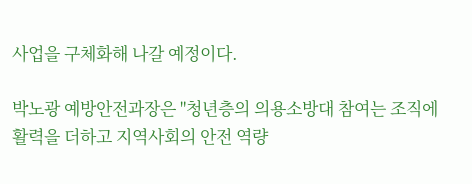사업을 구체화해 나갈 예정이다.

박노광 예방안전과장은 "청년층의 의용소방대 참여는 조직에 활력을 더하고 지역사회의 안전 역량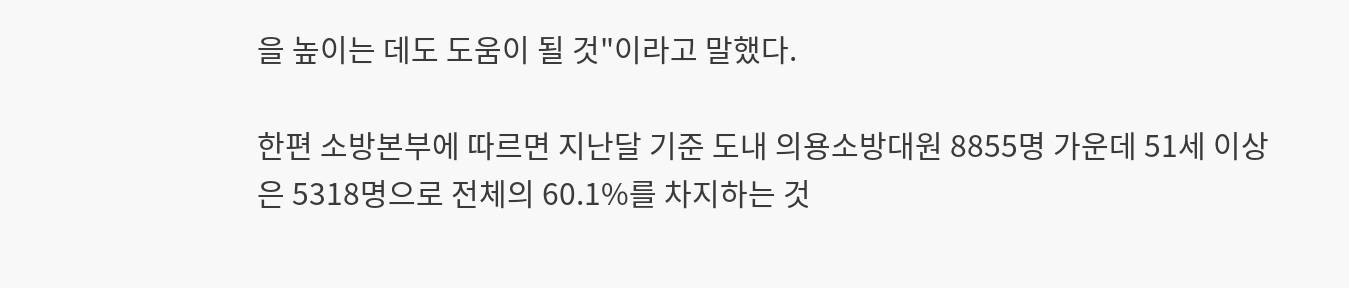을 높이는 데도 도움이 될 것"이라고 말했다.

한편 소방본부에 따르면 지난달 기준 도내 의용소방대원 8855명 가운데 51세 이상은 5318명으로 전체의 60.1%를 차지하는 것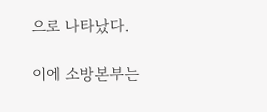으로 나타났다.

이에 소방본부는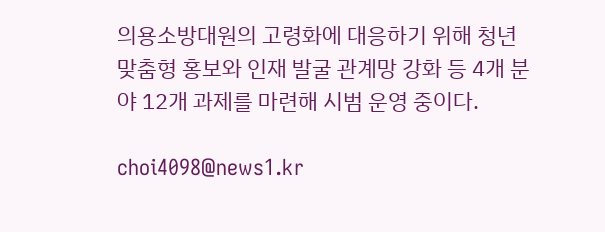의용소방대원의 고령화에 대응하기 위해 청년 맞춤형 홍보와 인재 발굴 관계망 강화 등 4개 분야 12개 과제를 마련해 시범 운영 중이다.

choi4098@news1.kr